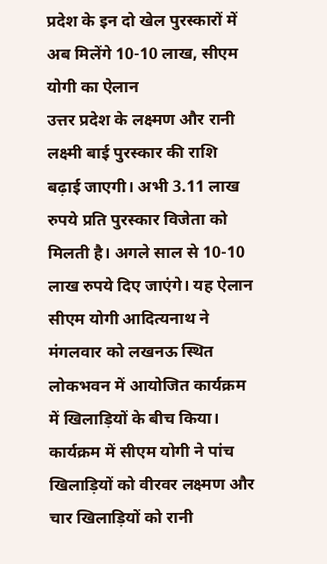प्रदेश के इन दो खेल पुरस्कारों में अब मिलेंगे 10-10 लाख, सीएम योगी का ऐलान
उत्तर प्रदेश के लक्ष्मण और रानी लक्ष्मी बाई पुरस्कार की राशि बढ़ाई जाएगी। अभी 3.11 लाख रुपये प्रति पुरस्कार विजेता को मिलती है। अगले साल से 10-10 लाख रुपये दिए जाएंगे। यह ऐलान सीएम योगी आदित्यनाथ ने मंगलवार को लखनऊ स्थित लोकभवन में आयोजित कार्यक्रम में खिलाड़ियों के बीच किया। कार्यक्रम में सीएम योगी ने पांच खिलाड़ियों को वीरवर लक्ष्मण और चार खिलाड़ियों को रानी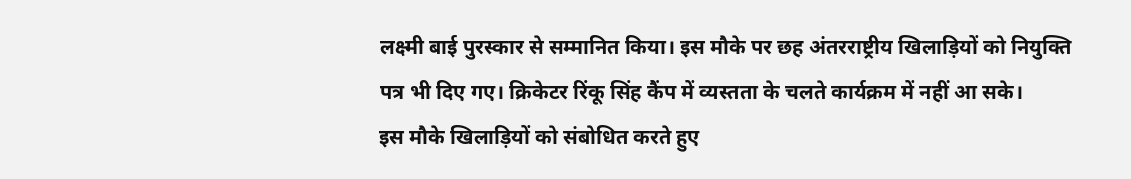लक्ष्मी बाई पुरस्कार से सम्मानित किया। इस मौके पर छह अंतरराष्ट्रीय खिलाड़ियों को नियुक्ति पत्र भी दिए गए। क्रिकेटर रिंकू सिंह कैंप में व्यस्तता के चलते कार्यक्रम में नहीं आ सके।
इस मौके खिलाड़ियों को संबोधित करते हुए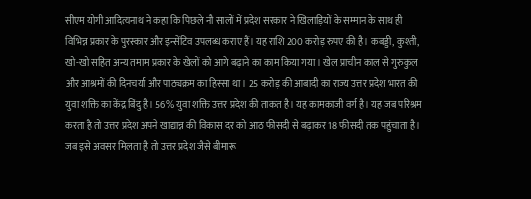सीएम योगी आदित्यनाथ ने कहा कि पिछले नौ सालों में प्रदेश सरकार ने खिलाड़ियों के सम्मान के साथ ही विभिन्न प्रकार के पुरस्कार और इन्सेंटिव उपलब्ध कराए हैं। यह राशि 200 करोड़ रुपए की है। कबड्डी, कुश्ती, खो-खो सहित अन्य तमाम प्रकार के खेलों को आगे बढ़ाने का काम किया गया। खेल प्राचीन काल से गुरुकुल और आश्रमों की दिनचर्या और पाठ्यक्रम का हिस्सा था। 25 करोड़ की आबादी का राज्य उत्तर प्रदेश भारत की युवा शक्ति का केंद्र बिंदु है। 56% युवा शक्ति उत्तर प्रदेश की ताकत है। यह कामकाजी वर्ग है। यह जब परिश्रम करता है तो उत्तर प्रदेश अपने खाद्यान्न की विकास दर को आठ फीसदी से बढ़ाकर 18 फीसदी तक पहुंचाता है। जब इसे अवसर मिलता है तो उत्तर प्रदेश जैसे बीमारू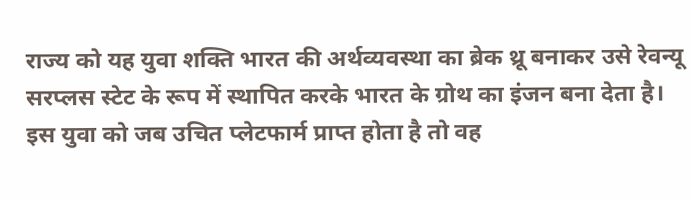राज्य को यह युवा शक्ति भारत की अर्थव्यवस्था का ब्रेक थ्रू बनाकर उसे रेवन्यू सरप्लस स्टेट के रूप में स्थापित करके भारत के ग्रोथ का इंजन बना देता है।
इस युवा को जब उचित प्लेटफार्म प्राप्त होता है तो वह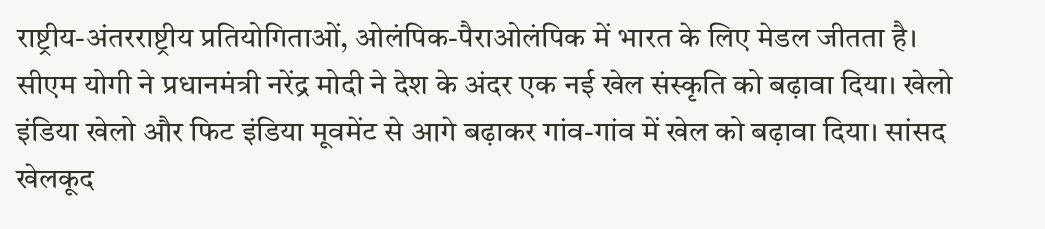राष्ट्रीय-अंतरराष्ट्रीय प्रतियोगिताओं, ओलंपिक-पैराओलंपिक में भारत के लिए मेडल जीतता है। सीएम योगी ने प्रधानमंत्री नरेंद्र मोदी ने देश के अंदर एक नई खेल संस्कृति को बढ़ावा दिया। खेलो इंडिया खेलो और फिट इंडिया मूवमेंट से आगे बढ़ाकर गांव-गांव में खेल को बढ़ावा दिया। सांसद खेलकूद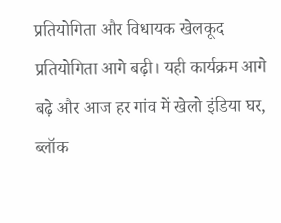प्रतियोगिता और विधायक खेलकूद प्रतियोगिता आगे बढ़ी। यही कार्यक्रम आगे बढ़े और आज हर गांव में खेलो इंडिया घर, ब्लॉक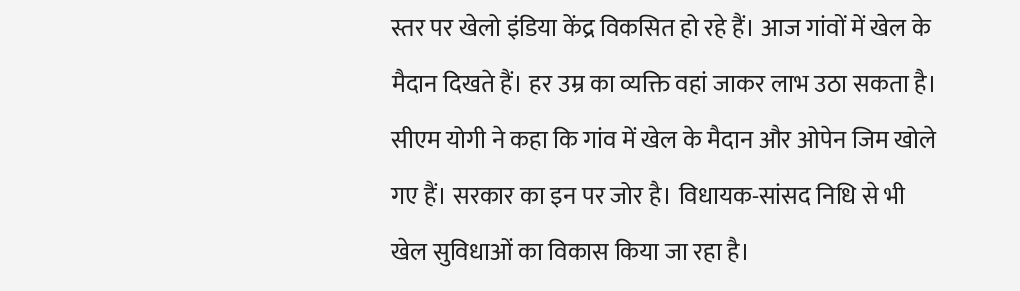स्तर पर खेलो इंडिया केंद्र विकसित हो रहे हैं। आज गांवों में खेल के मैदान दिखते हैं। हर उम्र का व्यक्ति वहां जाकर लाभ उठा सकता है। सीएम योगी ने कहा कि गांव में खेल के मैदान और ओपेन जिम खोले गए हैं। सरकार का इन पर जोर है। विधायक-सांसद निधि से भी खेल सुविधाओं का विकास किया जा रहा है।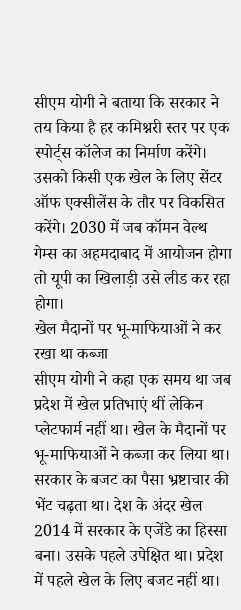सीएम योगी ने बताया कि सरकार ने तय किया है हर कमिश्नरी स्तर पर एक स्पोर्ट्स कॉलेज का निर्माण करेंगे। उसको किसी एक खेल के लिए सेंटर ऑफ एक्सीलेंस के तौर पर विकसित करेंगे। 2030 में जब कॉमन वेल्थ गेम्स का अहमदाबाद में आयोजन होगा तो यूपी का खिलाड़ी उसे लीड कर रहा होगा।
खेल मैदानों पर भू-माफियाओं ने कर रखा था कब्जा
सीएम योगी ने कहा एक समय था जब प्रदेश में खेल प्रतिभाएं थीं लेकिन प्लेटफार्म नहीं था। खेल के मैदानों पर भू-माफियाओं ने कब्जा कर लिया था। सरकार के बजट का पैसा भ्रष्टाचार की भेंट चढ़ता था। देश के अंदर खेल 2014 में सरकार के एजेंडे का हिस्सा बना। उसके पहले उपेक्षित था। प्रदेश में पहले खेल के लिए बजट नहीं था।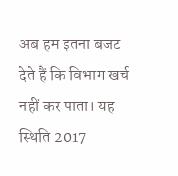अब हम इतना बजट देते हैं कि विभाग खर्च नहीं कर पाता। यह स्थिति 2017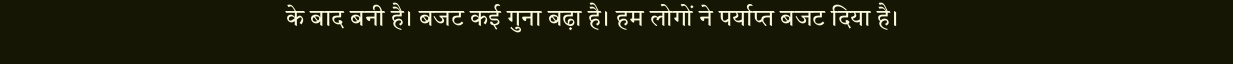के बाद बनी है। बजट कई गुना बढ़ा है। हम लोगों ने पर्याप्त बजट दिया है।